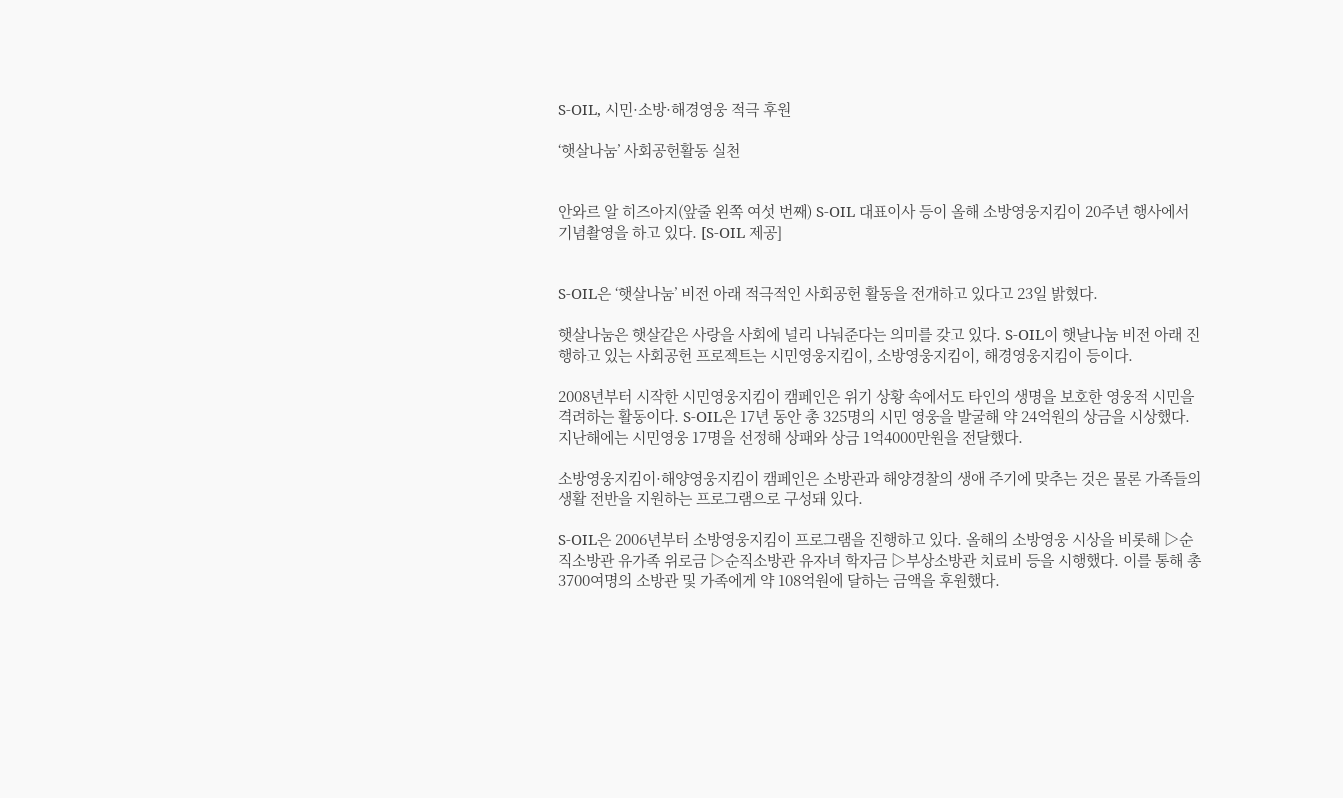S-OIL, 시민·소방·해경영웅 적극 후원

‘햇살나눔’ 사회공헌활동 실천


안와르 알 히즈아지(앞줄 왼쪽 여섯 번째) S-OIL 대표이사 등이 올해 소방영웅지킴이 20주년 행사에서 기념촬영을 하고 있다. [S-OIL 제공]


S-OIL은 ‘햇살나눔’ 비전 아래 적극적인 사회공헌 활동을 전개하고 있다고 23일 밝혔다.

햇살나눔은 햇살같은 사랑을 사회에 널리 나눠준다는 의미를 갖고 있다. S-OIL이 햇날나눔 비전 아래 진행하고 있는 사회공헌 프로젝트는 시민영웅지킴이, 소방영웅지킴이, 해경영웅지킴이 등이다.

2008년부터 시작한 시민영웅지킴이 캠페인은 위기 상황 속에서도 타인의 생명을 보호한 영웅적 시민을 격려하는 활동이다. S-OIL은 17년 동안 총 325명의 시민 영웅을 발굴해 약 24억원의 상금을 시상했다. 지난해에는 시민영웅 17명을 선정해 상패와 상금 1억4000만원을 전달했다.

소방영웅지킴이·해양영웅지킴이 캠페인은 소방관과 해양경찰의 생애 주기에 맞추는 것은 물론 가족들의 생활 전반을 지원하는 프로그램으로 구성돼 있다.

S-OIL은 2006년부터 소방영웅지킴이 프로그램을 진행하고 있다. 올해의 소방영웅 시상을 비롯해 ▷순직소방관 유가족 위로금 ▷순직소방관 유자녀 학자금 ▷부상소방관 치료비 등을 시행했다. 이를 통해 총 3700여명의 소방관 및 가족에게 약 108억원에 달하는 금액을 후원했다.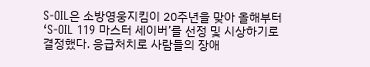S-OIL은 소방영웅지킴이 20주년을 맞아 올해부터 ‘S-OIL 119 마스터 세이버’를 선정 및 시상하기로 결정했다. 응급처치로 사람들의 장애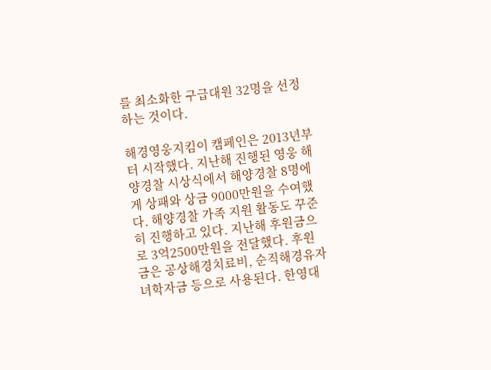를 최소화한 구급대원 32명을 선정하는 것이다.

해경영웅지킴이 캠페인은 2013년부터 시작했다. 지난해 진행된 영웅 해양경찰 시상식에서 해양경찰 8명에게 상패와 상금 9000만원을 수여했다. 해양경찰 가족 지원 활동도 꾸준히 진행하고 있다. 지난해 후원금으로 3억2500만원을 전달했다. 후원금은 공상해경치료비, 순직해경유자녀학자금 등으로 사용된다. 한영대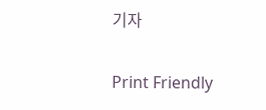기자

Print Friendly